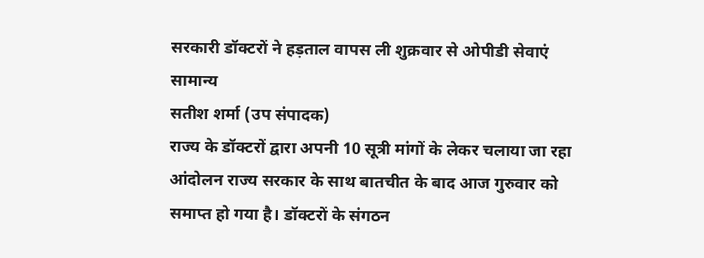सरकारी डॉक्टरों ने हड़ताल वापस ली शुक्रवार से ओपीडी सेवाएं सामान्य
सतीश शर्मा (उप संपादक)
राज्य के डॉक्टरों द्वारा अपनी 10 सूत्री मांगों के लेकर चलाया जा रहा आंदोलन राज्य सरकार के साथ बातचीत के बाद आज गुरुवार को समाप्त हो गया है। डॉक्टरों के संगठन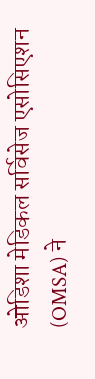ओडिशा मेडिकल सर्विसेज एसोसिएशन (OMSA) ने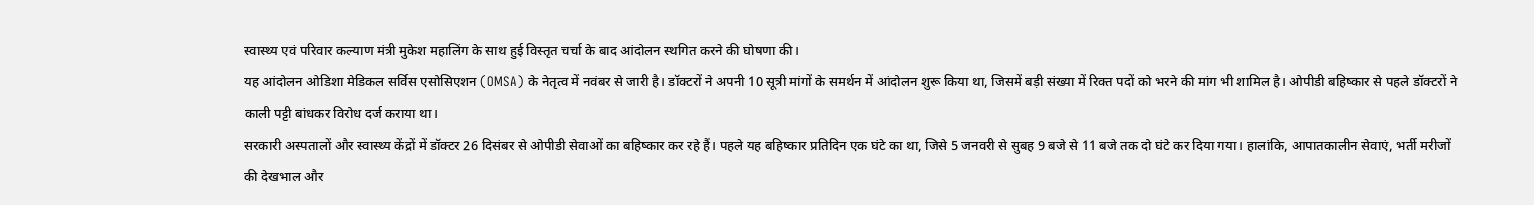स्वास्थ्य एवं परिवार कल्याण मंत्री मुकेश महालिंग के साथ हुई विस्तृत चर्चा के बाद आंदोलन स्थगित करने की घोषणा की।
यह आंदोलन ओडिशा मेडिकल सर्विस एसोसिएशन (OMSA) के नेतृत्व में नवंबर से जारी है। डॉक्टरों ने अपनी 10 सूत्री मांगों के समर्थन में आंदोलन शुरू किया था, जिसमें बड़ी संख्या में रिक्त पदों को भरने की मांग भी शामिल है। ओपीडी बहिष्कार से पहले डॉक्टरों ने काली पट्टी बांधकर विरोध दर्ज कराया था।
सरकारी अस्पतालों और स्वास्थ्य केंद्रों में डॉक्टर 26 दिसंबर से ओपीडी सेवाओं का बहिष्कार कर रहे हैं। पहले यह बहिष्कार प्रतिदिन एक घंटे का था, जिसे 5 जनवरी से सुबह 9 बजे से 11 बजे तक दो घंटे कर दिया गया। हालांकि, आपातकालीन सेवाएं, भर्ती मरीजों की देखभाल और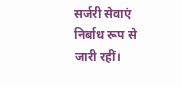सर्जरी सेवाएं निर्बाध रूप से जारी रहीं।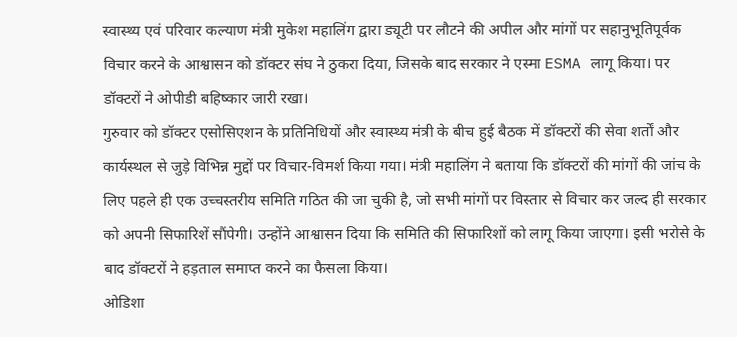स्वास्थ्य एवं परिवार कल्याण मंत्री मुकेश महालिंग द्वारा ड्यूटी पर लौटने की अपील और मांगों पर सहानुभूतिपूर्वक विचार करने के आश्वासन को डॉक्टर संघ ने ठुकरा दिया, जिसके बाद सरकार ने एस्मा ESMA लागू किया। पर डॉक्टरों ने ओपीडी बहिष्कार जारी रखा।
गुरुवार को डॉक्टर एसोसिएशन के प्रतिनिधियों और स्वास्थ्य मंत्री के बीच हुई बैठक में डॉक्टरों की सेवा शर्तों और कार्यस्थल से जुड़े विभिन्न मुद्दों पर विचार-विमर्श किया गया। मंत्री महालिंग ने बताया कि डॉक्टरों की मांगों की जांच के लिए पहले ही एक उच्चस्तरीय समिति गठित की जा चुकी है, जो सभी मांगों पर विस्तार से विचार कर जल्द ही सरकार को अपनी सिफारिशें सौंपेगी। उन्होंने आश्वासन दिया कि समिति की सिफारिशों को लागू किया जाएगा। इसी भरोसे के बाद डॉक्टरों ने हड़ताल समाप्त करने का फैसला किया।
ओडिशा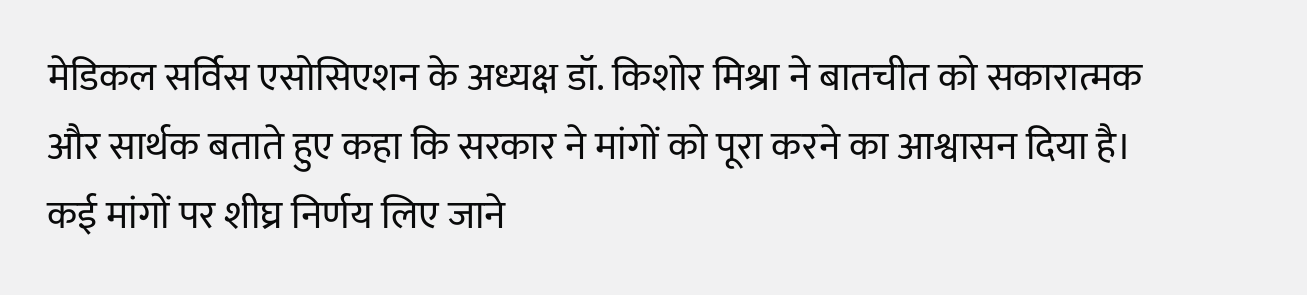मेडिकल सर्विस एसोसिएशन के अध्यक्ष डॉ. किशोर मिश्रा ने बातचीत को सकारात्मक और सार्थक बताते हुए कहा कि सरकार ने मांगों को पूरा करने का आश्वासन दिया है। कई मांगों पर शीघ्र निर्णय लिए जाने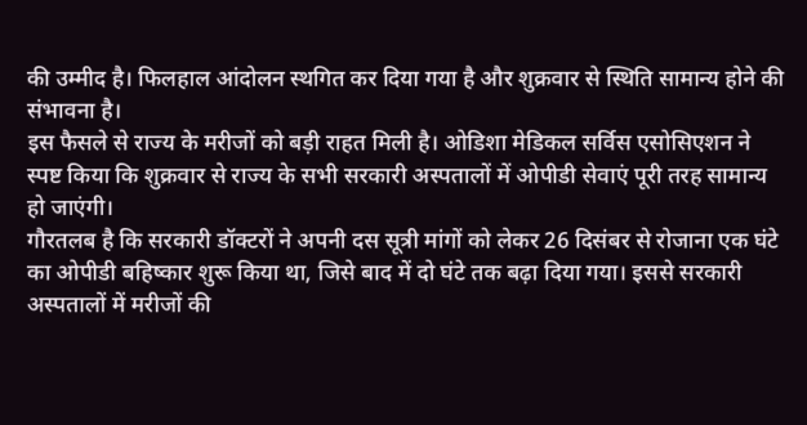की उम्मीद है। फिलहाल आंदोलन स्थगित कर दिया गया है और शुक्रवार से स्थिति सामान्य होने की संभावना है।
इस फैसले से राज्य के मरीजों को बड़ी राहत मिली है। ओडिशा मेडिकल सर्विस एसोसिएशन ने स्पष्ट किया कि शुक्रवार से राज्य के सभी सरकारी अस्पतालों में ओपीडी सेवाएं पूरी तरह सामान्य हो जाएंगी।
गौरतलब है कि सरकारी डॉक्टरों ने अपनी दस सूत्री मांगों को लेकर 26 दिसंबर से रोजाना एक घंटे का ओपीडी बहिष्कार शुरू किया था, जिसे बाद में दो घंटे तक बढ़ा दिया गया। इससे सरकारी अस्पतालों में मरीजों की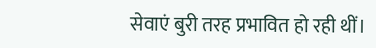सेवाएं बुरी तरह प्रभावित हो रही थीं।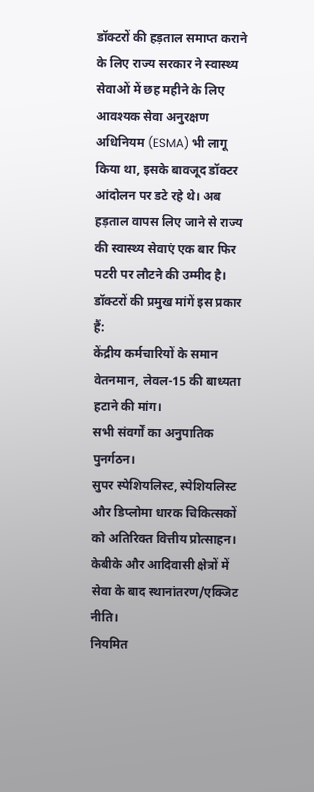डॉक्टरों की हड़ताल समाप्त कराने के लिए राज्य सरकार ने स्वास्थ्य सेवाओं में छह महीने के लिए आवश्यक सेवा अनुरक्षण अधिनियम (ESMA) भी लागू किया था, इसके बावजूद डॉक्टर आंदोलन पर डटे रहे थे। अब हड़ताल वापस लिए जाने से राज्य की स्वास्थ्य सेवाएं एक बार फिर पटरी पर लौटने की उम्मीद है।
डॉक्टरों की प्रमुख मांगें इस प्रकार हैं:
केंद्रीय कर्मचारियों के समान वेतनमान, लेवल-15 की बाध्यता हटाने की मांग।
सभी संवर्गों का अनुपातिक पुनर्गठन।
सुपर स्पेशियलिस्ट, स्पेशियलिस्ट और डिप्लोमा धारक चिकित्सकों को अतिरिक्त वित्तीय प्रोत्साहन।
केबीके और आदिवासी क्षेत्रों में सेवा के बाद स्थानांतरण/एक्जिट नीति।
नियमित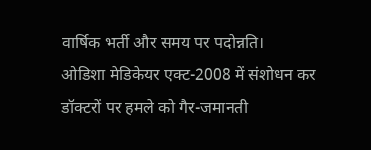वार्षिक भर्ती और समय पर पदोन्नति।
ओडिशा मेडिकेयर एक्ट-2008 में संशोधन कर डॉक्टरों पर हमले को गैर-जमानती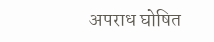अपराध घोषित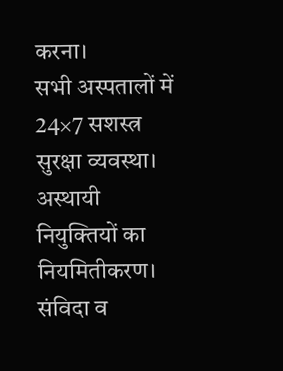करना।
सभी अस्पतालों में 24×7 सशस्त्र सुरक्षा व्यवस्था।
अस्थायी नियुक्तियों का नियमितीकरण।
संविदा व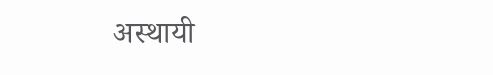अस्थायी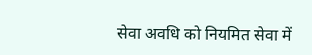सेवा अवधि को नियमित सेवा में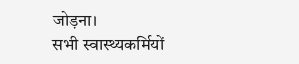जोड़ना।
सभी स्वास्थ्यकर्मियों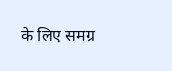के लिए समग्र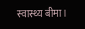स्वास्थ्य बीमा।